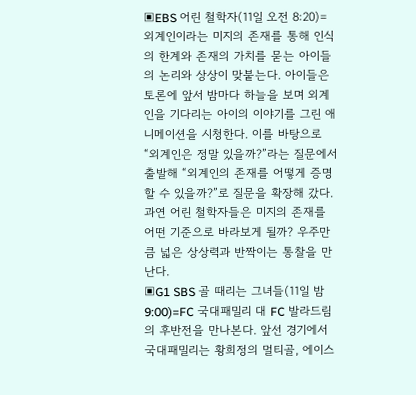▣EBS 어린 철학자(11일 오전 8:20)=외계인이라는 미지의 존재를 통해 인식의 한계와 존재의 가치를 묻는 아이들의 논리와 상상이 맞붙는다. 아이들은 토론에 앞서 밤마다 하늘을 보며 외계인을 기다리는 아이의 이야기를 그린 애니메이션을 시청한다. 이를 바탕으로 “외계인은 정말 있을까?”라는 질문에서 출발해 “외계인의 존재를 어떻게 증명할 수 있을까?”로 질문을 확장해 갔다. 과연 어린 철학자들은 미지의 존재를 어떤 기준으로 바라보게 될까? 우주만큼 넓은 상상력과 반짝이는 통찰을 만난다.
▣G1 SBS 골 때리는 그녀들(11일 밤 9:00)=FC 국대패밀리 대 FC 발라드림의 후반전을 만나본다. 앞선 경기에서 국대패밀리는 황희정의 멀티골, 에이스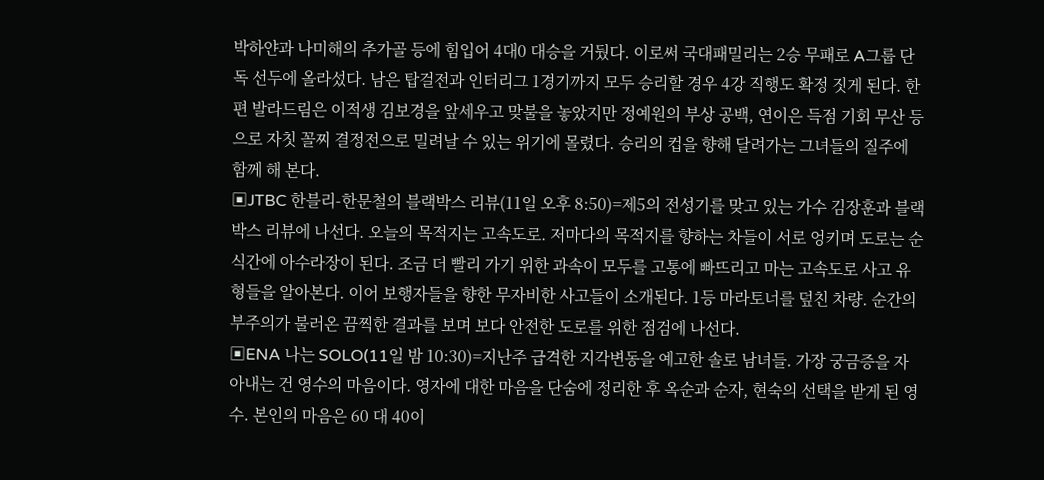박하얀과 나미해의 추가골 등에 힘입어 4대0 대승을 거뒀다. 이로써 국대패밀리는 2승 무패로 A그룹 단독 선두에 올라섰다. 남은 탑걸전과 인터리그 1경기까지 모두 승리할 경우 4강 직행도 확정 짓게 된다. 한편 발라드림은 이적생 김보경을 앞세우고 맞불을 놓았지만 정예원의 부상 공백, 연이은 득점 기회 무산 등으로 자칫 꼴찌 결정전으로 밀려날 수 있는 위기에 몰렸다. 승리의 컵을 향해 달려가는 그녀들의 질주에 함께 해 본다.
▣JTBC 한블리-한문철의 블랙박스 리뷰(11일 오후 8:50)=제5의 전성기를 맞고 있는 가수 김장훈과 블랙박스 리뷰에 나선다. 오늘의 목적지는 고속도로. 저마다의 목적지를 향하는 차들이 서로 엉키며 도로는 순식간에 아수라장이 된다. 조금 더 빨리 가기 위한 과속이 모두를 고통에 빠뜨리고 마는 고속도로 사고 유형들을 알아본다. 이어 보행자들을 향한 무자비한 사고들이 소개된다. 1등 마라토너를 덮친 차량. 순간의 부주의가 불러온 끔찍한 결과를 보며 보다 안전한 도로를 위한 점검에 나선다.
▣ENA 나는 SOLO(11일 밤 10:30)=지난주 급격한 지각변동을 예고한 솔로 남녀들. 가장 궁금증을 자아내는 건 영수의 마음이다. 영자에 대한 마음을 단숨에 정리한 후 옥순과 순자, 현숙의 선택을 받게 된 영수. 본인의 마음은 60 대 40이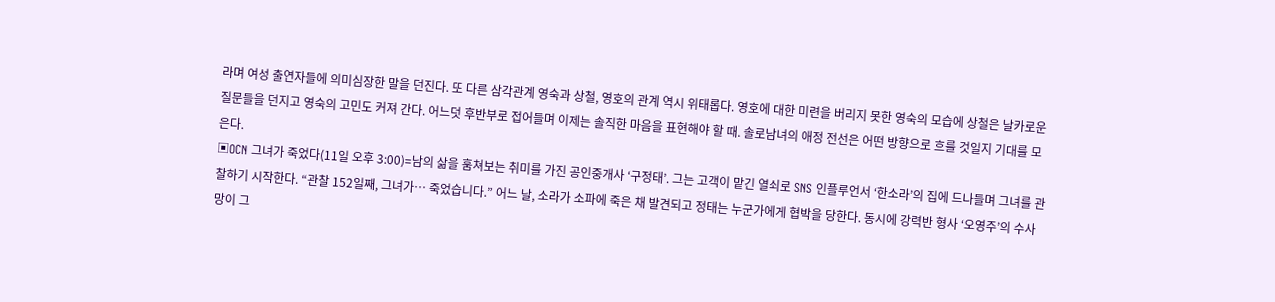라며 여성 출연자들에 의미심장한 말을 던진다. 또 다른 삼각관계 영숙과 상철, 영호의 관계 역시 위태롭다. 영호에 대한 미련을 버리지 못한 영숙의 모습에 상철은 날카로운 질문들을 던지고 영숙의 고민도 커져 간다. 어느덧 후반부로 접어들며 이제는 솔직한 마음을 표현해야 할 때. 솔로남녀의 애정 전선은 어떤 방향으로 흐를 것일지 기대를 모은다.
▣OCN 그녀가 죽었다(11일 오후 3:00)=남의 삶을 훔쳐보는 취미를 가진 공인중개사 ‘구정태’. 그는 고객이 맡긴 열쇠로 SNS 인플루언서 ‘한소라’의 집에 드나들며 그녀를 관찰하기 시작한다. “관찰 152일째, 그녀가… 죽었습니다.” 어느 날, 소라가 소파에 죽은 채 발견되고 정태는 누군가에게 협박을 당한다. 동시에 강력반 형사 ‘오영주’의 수사망이 그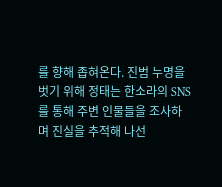를 향해 좁혀온다. 진범 누명을 벗기 위해 정태는 한소라의 SNS를 통해 주변 인물들을 조사하며 진실을 추적해 나선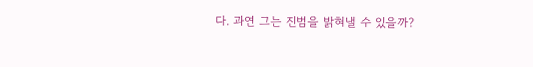다. 과연 그는 진범을 밝혀낼 수 있을까?